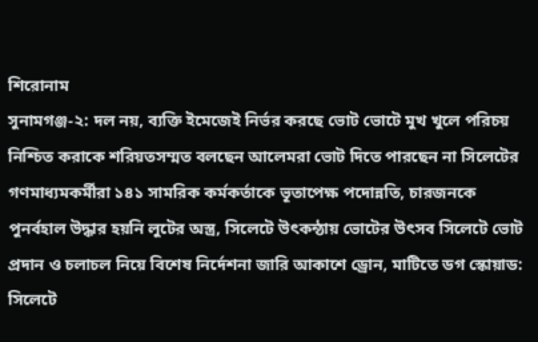শিরোনাম
সুনামগঞ্জ-২: দল নয়, ব্যক্তি ইমেজেই নির্ভর করছে ভোট ভোটে মুখ খুলে পরিচয় নিশ্চিত করাকে শরিয়তসম্মত বলছেন আলেমরা ভোট দিতে পারছেন না সিলেটের গণমাধ্যমকর্মীরা ১৪১ সামরিক কর্মকর্তাকে ভূতাপেক্ষ পদোন্নতি, চারজনকে পুনর্বহাল উদ্ধার হয়নি লুটের অস্ত্র, সিলেটে উৎকন্ঠায় ভোটের উৎসব সিলেটে ভোট প্রদান ও চলাচল নিয়ে বিশেষ নির্দেশনা জারি আকাশে ড্রোন, মাটিতে ডগ স্কোয়াড: সিলেটে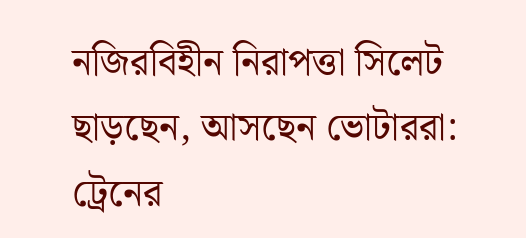নজিরবিহীন নিরাপত্তা সিলেট ছাড়ছেন, আসছেন ভোটাররা: ট্রেনের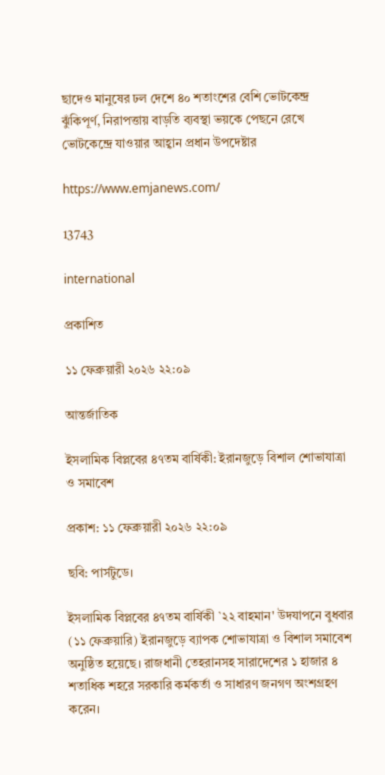ছাদেও মানুষের ঢল দেশে ৪০ শতাংশের বেশি ভোটকেন্দ্র ঝুঁকিপূর্ণ, নিরাপত্তায় বাড়তি ব্যবস্থা ভয়কে পেছনে রেখে ভোটকেন্দ্রে যাওয়ার আহ্বান প্রধান উপদেষ্টার

https://www.emjanews.com/

13743

international

প্রকাশিত

১১ ফেব্রুয়ারী ২০২৬ ২২:০৯

আন্তর্জাতিক

ইসলামিক বিপ্লবের ৪৭তম বার্ষিকী: ইরানজুড়ে বিশাল শোভাযাত্রা ও সমাবেশ

প্রকাশ: ১১ ফেব্রুয়ারী ২০২৬ ২২:০৯

ছবি: পার্সটুডে।

ইসলামিক বিপ্লবের ৪৭তম বার্ষিকী `২২ বাহমান' উদযাপনে বুধবার (১১ ফেব্রুয়ারি) ইরানজুড়ে ব্যাপক শোভাযাত্রা ও বিশাল সমাবেশ অনুষ্ঠিত হয়েছে। রাজধানী তেহরানসহ সারাদেশের ১ হাজার ৪ শতাধিক শহরে সরকারি কর্মকর্তা ও সাধারণ জনগণ অংশগ্রহণ করেন।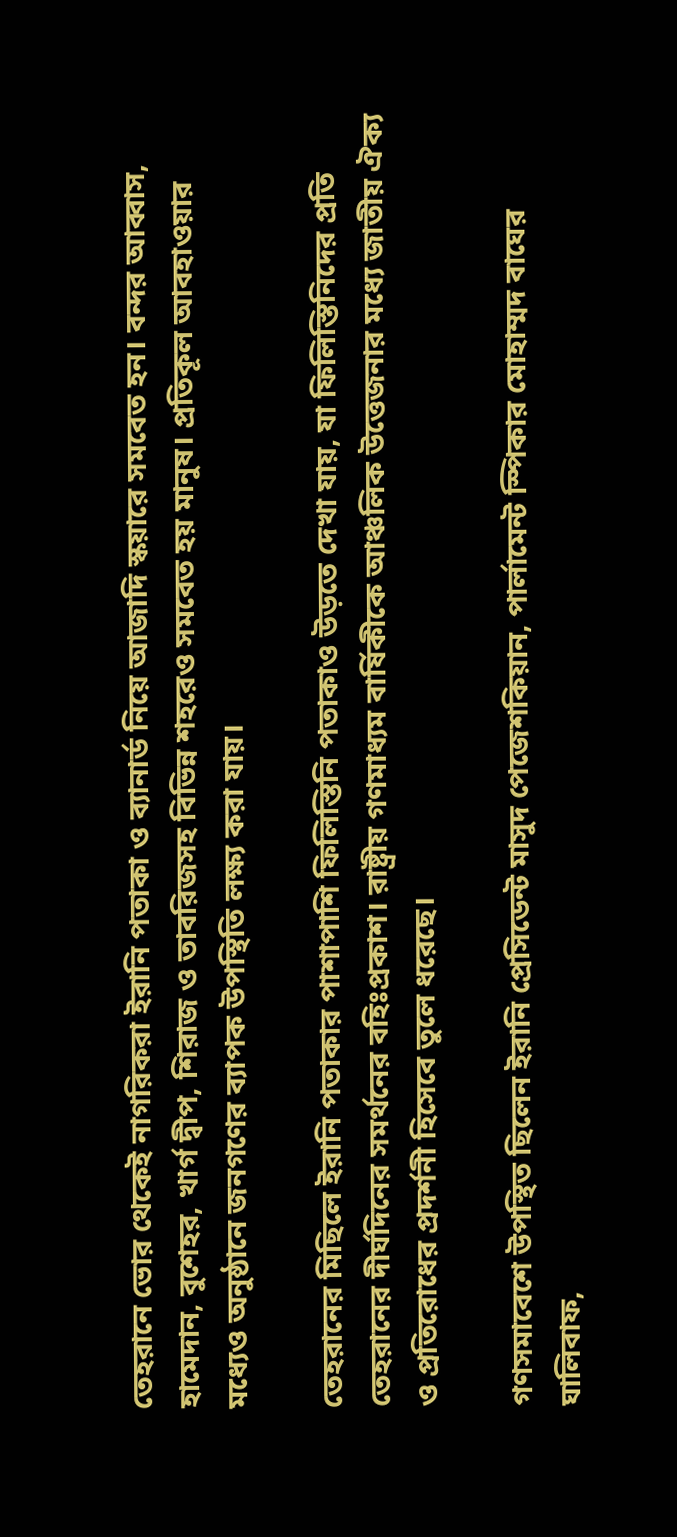তেহরানে ভোর থেকেই নাগরিকরা ইরানি পতাকা ও ব্যানার্ড নিয়ে আজাদি স্কয়ারে সমবেত হন। বন্দর আব্বাস, হামেদান, বুশেহর, খার্গ দ্বীপ, শিরাজ ও তাবরিজসহ বিভিন্ন শহরেও সমবেত হয় মানুষ। প্রতিকূল আবহাওয়ার মধ্যেও অনুষ্ঠানে জনগণের ব্যাপক উপস্থিতি লক্ষ্য করা যায়।

তেহরানের মিছিলে ইরানি পতাকার পাশাপাশি ফিলিস্তিনি পতাকাও উড়তে দেখা যায়, যা ফিলিস্তিনিদের প্রতি তেহরানের দীর্ঘদিনের সমর্থনের বহিঃপ্রকাশ। রাষ্ট্রীয় গণমাধ্যম বার্ষিকীকে আঞ্চলিক উত্তেজনার মধ্যে জাতীয় ঐক্য ও প্রতিরোধের প্রদর্শনী হিসেবে তুলে ধরেছে।

গণসমাবেশে উপস্থিত ছিলেন ইরানি প্রেসিডেন্ট মাসুদ পেজেশকিয়ান, পার্লামেন্ট স্পিকার মোহাম্মদ বাঘের ঘালিবাফ,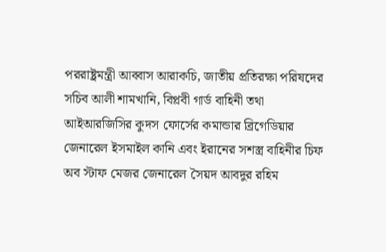পররাষ্ট্রমন্ত্রী আব্বাস আরাকচি, জাতীয় প্রতিরক্ষা পরিষদের সচিব আলী শামখানি, বিপ্লবী গার্ড বাহিনী তথা আইআরজিসির কুদস ফোর্সের কমান্ডার ব্রিগেডিয়ার জেনারেল ইসমাইল কানি এবং ইরানের সশস্ত্র বাহিনীর চিফ অব স্টাফ মেজর জেনারেল সৈয়দ আবদুর রহিম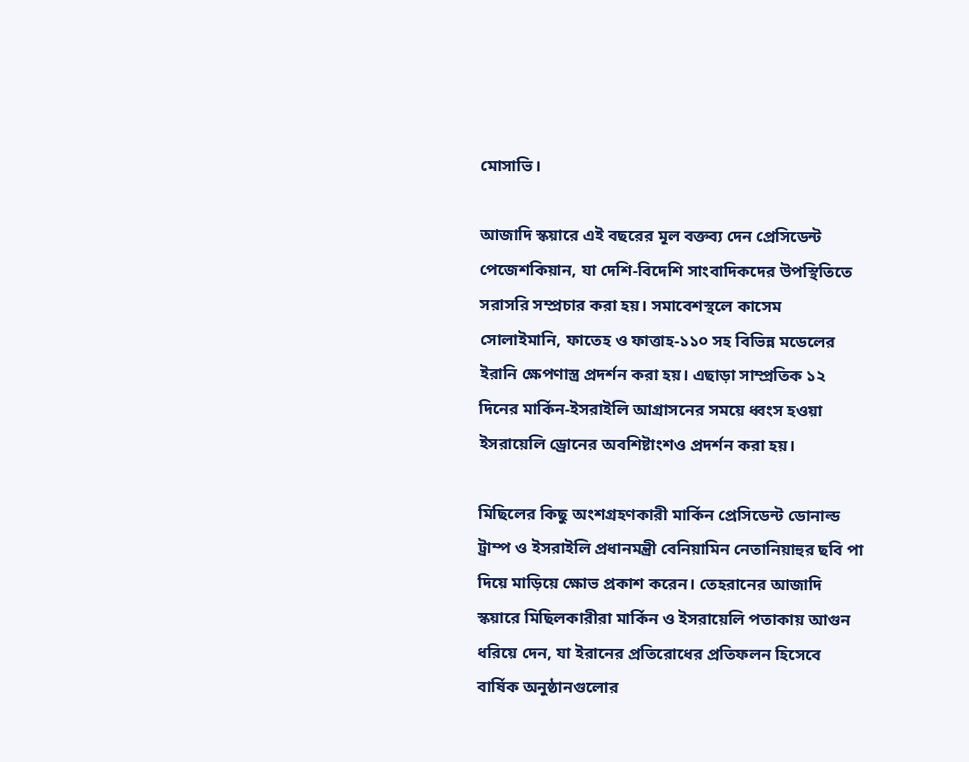মোসাভি।

আজাদি স্কয়ারে এই বছরের মূল বক্তব্য দেন প্রেসিডেন্ট পেজেশকিয়ান, যা দেশি-বিদেশি সাংবাদিকদের উপস্থিতিতে সরাসরি সম্প্রচার করা হয়। সমাবেশস্থলে কাসেম সোলাইমানি, ফাতেহ ও ফাত্তাহ-১১০ সহ বিভিন্ন মডেলের ইরানি ক্ষেপণাস্ত্র প্রদর্শন করা হয়। এছাড়া সাম্প্রতিক ১২ দিনের মার্কিন-ইসরাইলি আগ্রাসনের সময়ে ধ্বংস হওয়া ইসরায়েলি ড্রোনের অবশিষ্টাংশও প্রদর্শন করা হয়।

মিছিলের কিছু অংশগ্রহণকারী মার্কিন প্রেসিডেন্ট ডোনাল্ড ট্রাম্প ও ইসরাইলি প্রধানমন্ত্রী বেনিয়ামিন নেতানিয়াহুর ছবি পা দিয়ে মাড়িয়ে ক্ষোভ প্রকাশ করেন। তেহরানের আজাদি স্কয়ারে মিছিলকারীরা মার্কিন ও ইসরায়েলি পতাকায় আগুন ধরিয়ে দেন, যা ইরানের প্রতিরোধের প্রতিফলন হিসেবে বার্ষিক অনুষ্ঠানগুলোর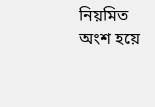নিয়মিত অংশ হয়ে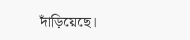দাঁড়িয়েছে।